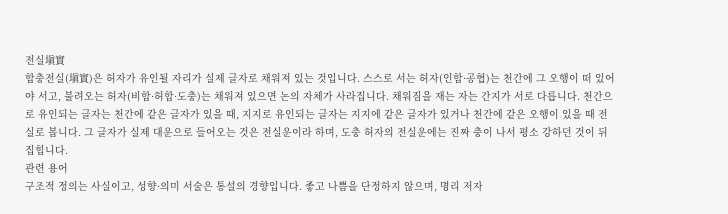전실塡實
합충전실(塡實)은 허자가 유인될 자리가 실제 글자로 채워져 있는 것입니다. 스스로 서는 허자(인합·공협)는 천간에 그 오행이 떠 있어야 서고, 불려오는 허자(비합·허합·도충)는 채워져 있으면 논의 자체가 사라집니다. 채워짐을 재는 자는 간지가 서로 다릅니다. 천간으로 유인되는 글자는 천간에 같은 글자가 있을 때, 지지로 유인되는 글자는 지지에 같은 글자가 있거나 천간에 같은 오행이 있을 때 전실로 봅니다. 그 글자가 실제 대운으로 들어오는 것은 전실운이라 하며, 도충 허자의 전실운에는 진짜 충이 나서 평소 강하던 것이 뒤집힙니다.
관련 용어
구조적 정의는 사실이고, 성향·의미 서술은 통설의 경향입니다. 좋고 나쁨을 단정하지 않으며, 명리 저자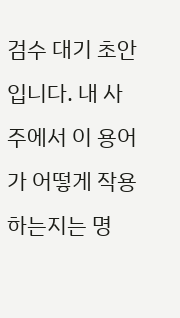검수 대기 초안입니다. 내 사주에서 이 용어가 어떻게 작용하는지는 명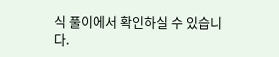식 풀이에서 확인하실 수 있습니다.